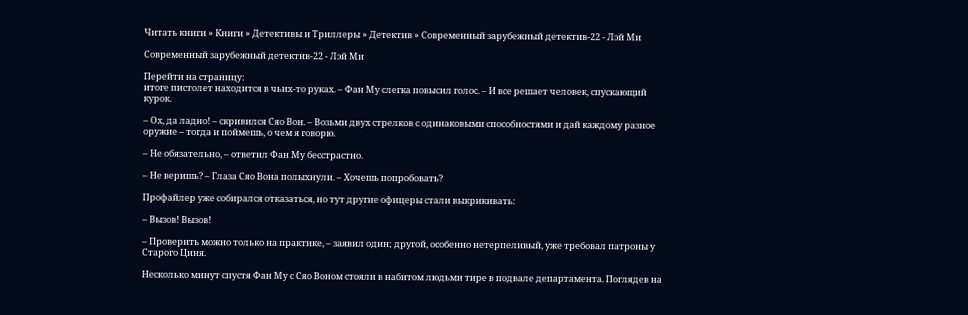Читать книги » Книги » Детективы и Триллеры » Детектив » Современный зарубежный детектив-22 - Лэй Ми

Современный зарубежный детектив-22 - Лэй Ми

Перейти на страницу:
итоге пистолет находится в чьих-то руках. – Фан Му слегка повысил голос. – И все решает человек, спускающий курок.

– Ох, да ладно! – скривился Сяо Вон. – Возьми двух стрелков с одинаковыми способностями и дай каждому разное оружие – тогда и поймешь, о чем я говорю.

– Не обязательно, – ответил Фан Му бесстрастно.

– Не веришь? – Глаза Сяо Вона полыхнули. – Хочешь попробовать?

Профайлер уже собирался отказаться, но тут другие офицеры стали выкрикивать:

– Вызов! Вызов!

– Проверить можно только на практике, – заявил один; другой, особенно нетерпеливый, уже требовал патроны у Старого Циня.

Несколько минут спустя Фан Му с Сяо Воном стояли в набитом людьми тире в подвале департамента. Поглядев на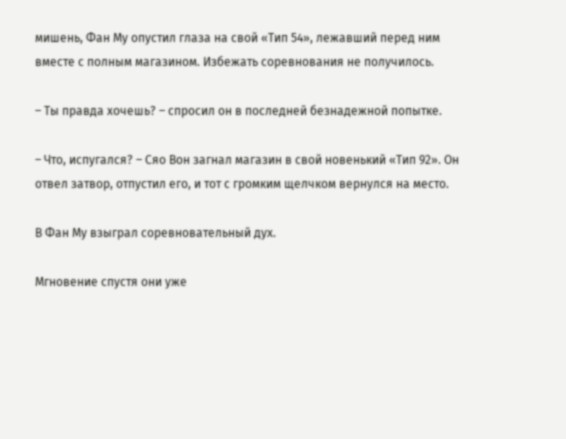мишень, Фан Му опустил глаза на свой «Тип 54», лежавший перед ним вместе с полным магазином. Избежать соревнования не получилось.

– Ты правда хочешь? – спросил он в последней безнадежной попытке.

– Что, испугался? – Сяо Вон загнал магазин в свой новенький «Тип 92». Он отвел затвор, отпустил его, и тот с громким щелчком вернулся на место.

В Фан Му взыграл соревновательный дух.

Мгновение спустя они уже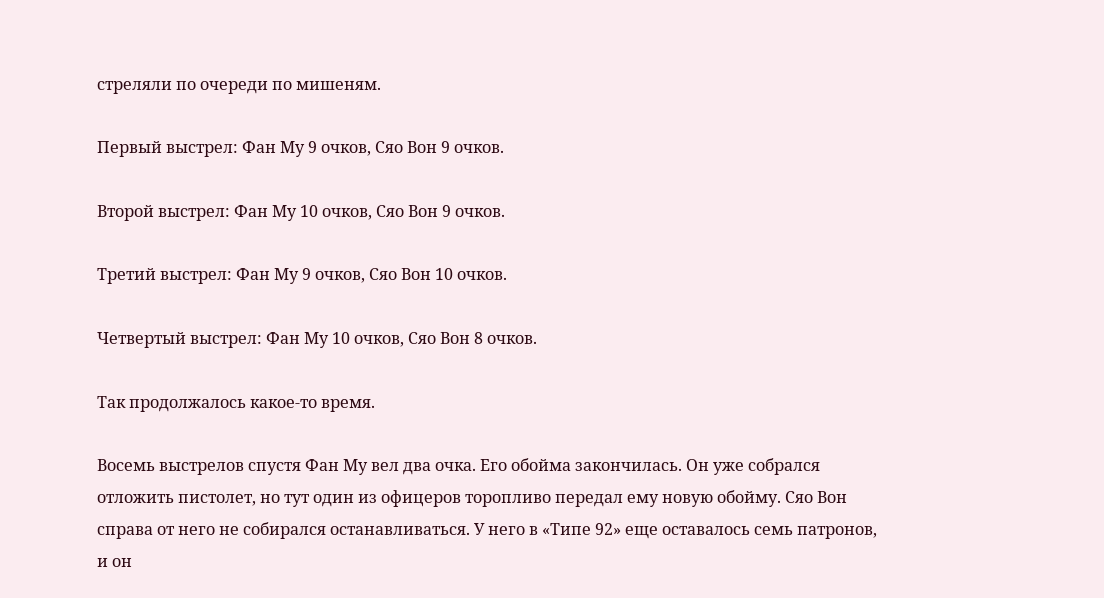стреляли по очереди по мишеням.

Первый выстрел: Фан Му 9 очков, Сяо Вон 9 очков.

Второй выстрел: Фан Му 10 очков, Сяо Вон 9 очков.

Третий выстрел: Фан Му 9 очков, Сяо Вон 10 очков.

Четвертый выстрел: Фан Му 10 очков, Сяо Вон 8 очков.

Так продолжалось какое-то время.

Восемь выстрелов спустя Фан Му вел два очка. Его обойма закончилась. Он уже собрался отложить пистолет, но тут один из офицеров торопливо передал ему новую обойму. Сяо Вон справа от него не собирался останавливаться. У него в «Типе 92» еще оставалось семь патронов, и он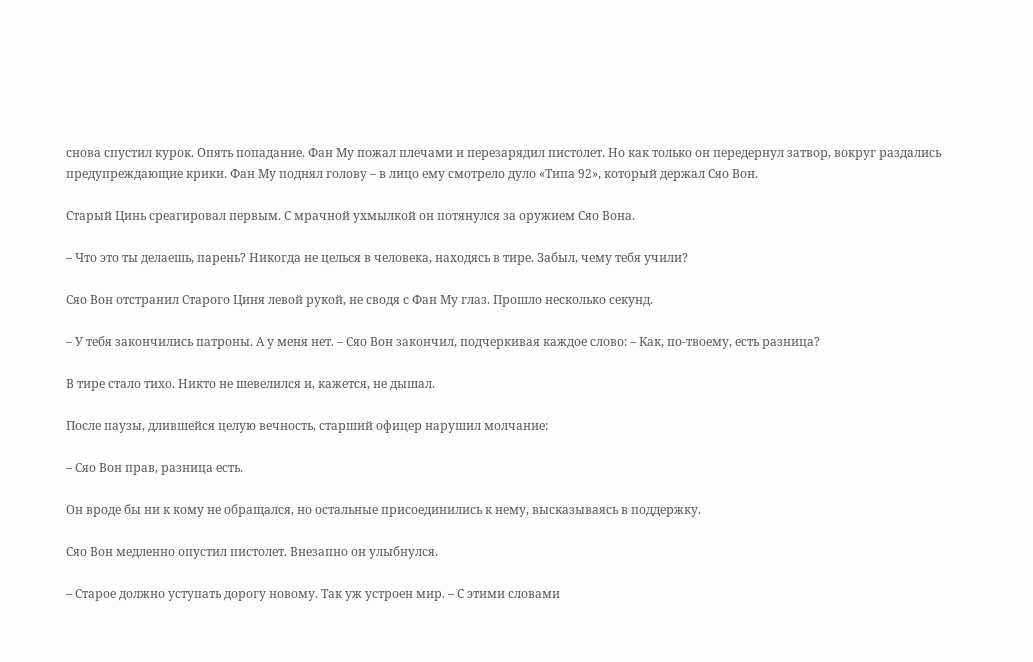снова спустил курок. Опять попадание. Фан Му пожал плечами и перезарядил пистолет. Но как только он передернул затвор, вокруг раздались предупреждающие крики. Фан Му поднял голову – в лицо ему смотрело дуло «Типа 92», который держал Сяо Вон.

Старый Цинь среагировал первым. С мрачной ухмылкой он потянулся за оружием Сяо Вона.

– Что это ты делаешь, парень? Никогда не целься в человека, находясь в тире. Забыл, чему тебя учили?

Сяо Вон отстранил Старого Циня левой рукой, не сводя с Фан Му глаз. Прошло несколько секунд.

– У тебя закончились патроны. А у меня нет. – Сяо Вон закончил, подчеркивая каждое слово: – Как, по-твоему, есть разница?

В тире стало тихо. Никто не шевелился и, кажется, не дышал.

После паузы, длившейся целую вечность, старший офицер нарушил молчание:

– Сяо Вон прав, разница есть.

Он вроде бы ни к кому не обращался, но остальные присоединились к нему, высказываясь в поддержку.

Сяо Вон медленно опустил пистолет. Внезапно он улыбнулся.

– Старое должно уступать дорогу новому. Так уж устроен мир. – С этими словами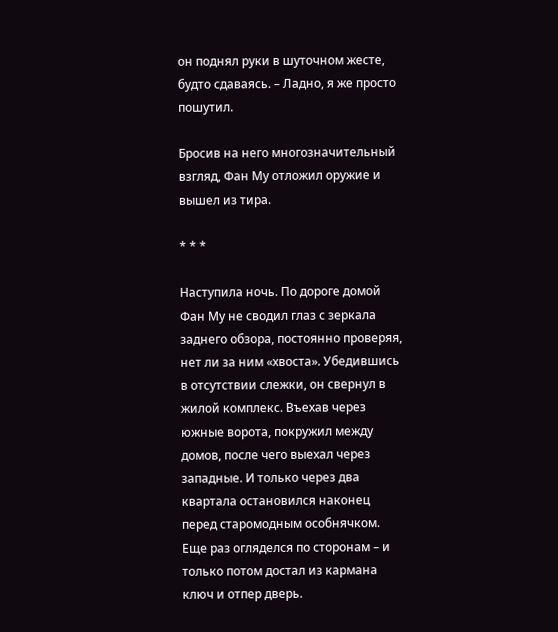он поднял руки в шуточном жесте, будто сдаваясь. – Ладно, я же просто пошутил.

Бросив на него многозначительный взгляд, Фан Му отложил оружие и вышел из тира.

* * *

Наступила ночь. По дороге домой Фан Му не сводил глаз с зеркала заднего обзора, постоянно проверяя, нет ли за ним «хвоста». Убедившись в отсутствии слежки, он свернул в жилой комплекс. Въехав через южные ворота, покружил между домов, после чего выехал через западные. И только через два квартала остановился наконец перед старомодным особнячком. Еще раз огляделся по сторонам – и только потом достал из кармана ключ и отпер дверь.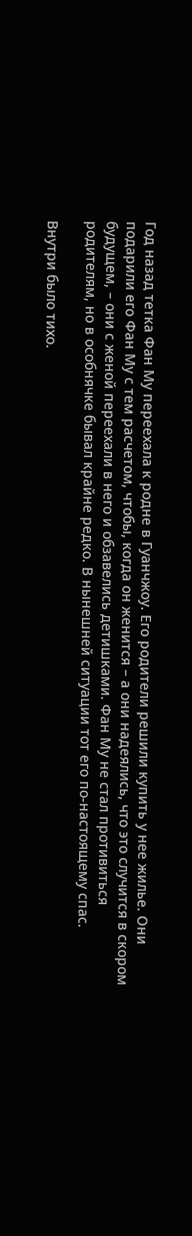Год назад тетка Фан Му переехала к родне в Гуанчжоу. Его родители решили купить у нее жилье. Они подарили его Фан Му с тем расчетом, чтобы, когда он женится – а они надеялись, что это случится в скором будущем, – они с женой переехали в него и обзавелись детишками. Фан Му не стал противиться родителям, но в особнячке бывал крайне редко. В нынешней ситуации тот его по-настоящему спас.

Внутри было тихо.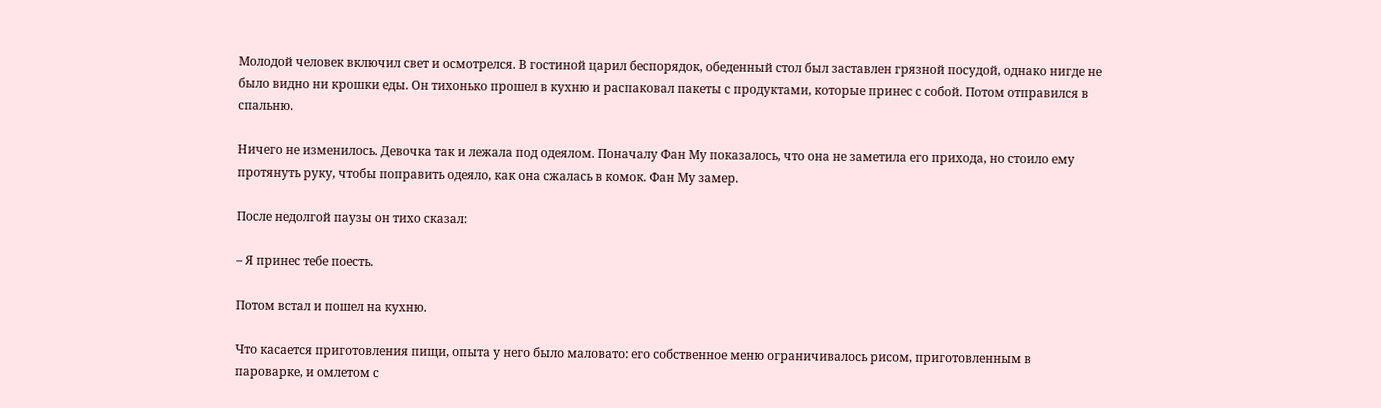Молодой человек включил свет и осмотрелся. В гостиной царил беспорядок, обеденный стол был заставлен грязной посудой, однако нигде не было видно ни крошки еды. Он тихонько прошел в кухню и распаковал пакеты с продуктами, которые принес с собой. Потом отправился в спальню.

Ничего не изменилось. Девочка так и лежала под одеялом. Поначалу Фан Му показалось, что она не заметила его прихода, но стоило ему протянуть руку, чтобы поправить одеяло, как она сжалась в комок. Фан Му замер.

После недолгой паузы он тихо сказал:

– Я принес тебе поесть.

Потом встал и пошел на кухню.

Что касается приготовления пищи, опыта у него было маловато: его собственное меню ограничивалось рисом, приготовленным в пароварке, и омлетом с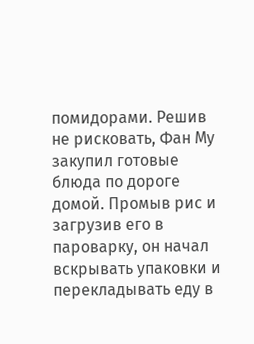помидорами. Решив не рисковать, Фан Му закупил готовые блюда по дороге домой. Промыв рис и загрузив его в пароварку, он начал вскрывать упаковки и перекладывать еду в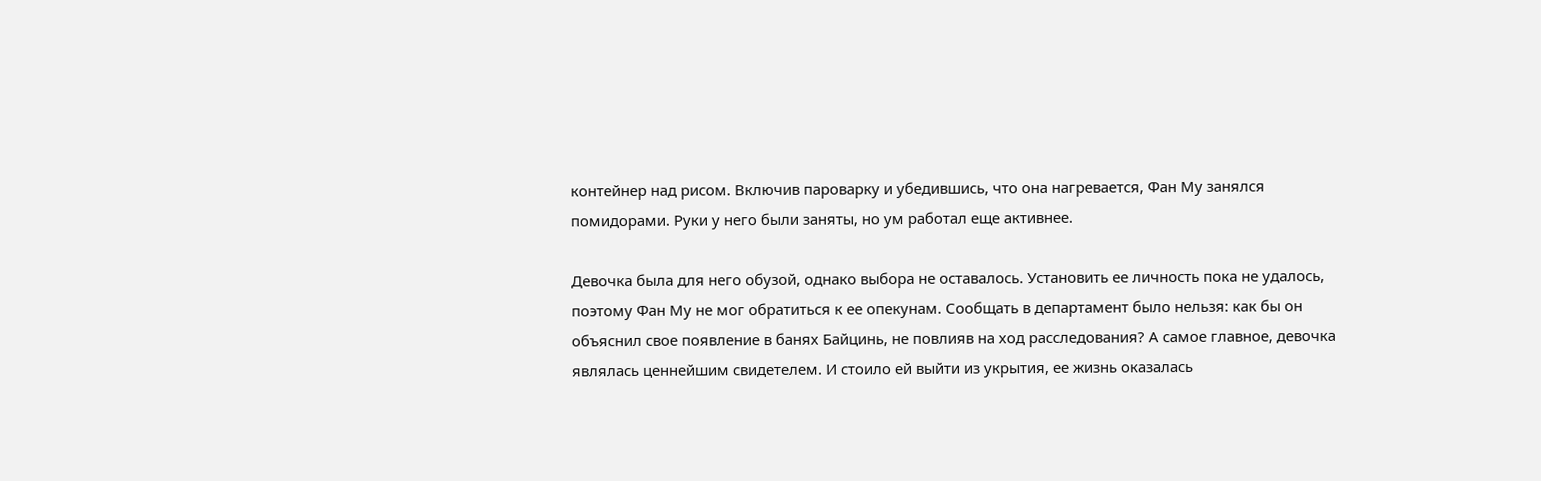контейнер над рисом. Включив пароварку и убедившись, что она нагревается, Фан Му занялся помидорами. Руки у него были заняты, но ум работал еще активнее.

Девочка была для него обузой, однако выбора не оставалось. Установить ее личность пока не удалось, поэтому Фан Му не мог обратиться к ее опекунам. Сообщать в департамент было нельзя: как бы он объяснил свое появление в банях Байцинь, не повлияв на ход расследования? А самое главное, девочка являлась ценнейшим свидетелем. И стоило ей выйти из укрытия, ее жизнь оказалась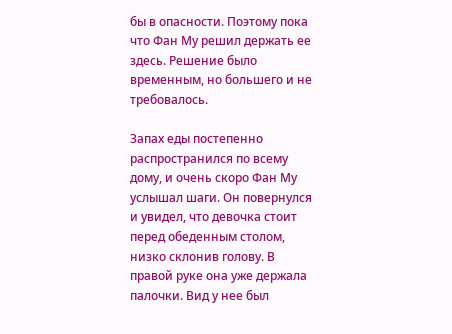бы в опасности. Поэтому пока что Фан Му решил держать ее здесь. Решение было временным, но большего и не требовалось.

Запах еды постепенно распространился по всему дому, и очень скоро Фан Му услышал шаги. Он повернулся и увидел, что девочка стоит перед обеденным столом, низко склонив голову. В правой руке она уже держала палочки. Вид у нее был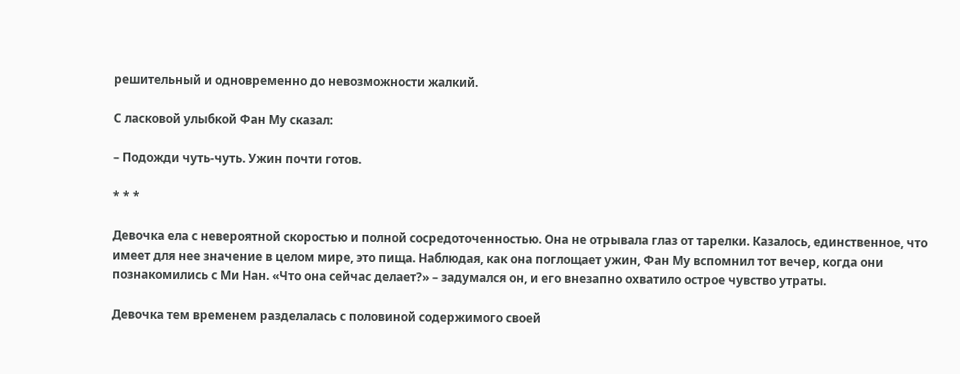решительный и одновременно до невозможности жалкий.

С ласковой улыбкой Фан Му сказал:

– Подожди чуть-чуть. Ужин почти готов.

* * *

Девочка ела с невероятной скоростью и полной сосредоточенностью. Она не отрывала глаз от тарелки. Казалось, единственное, что имеет для нее значение в целом мире, это пища. Наблюдая, как она поглощает ужин, Фан Му вспомнил тот вечер, когда они познакомились с Ми Нан. «Что она сейчас делает?» – задумался он, и его внезапно охватило острое чувство утраты.

Девочка тем временем разделалась с половиной содержимого своей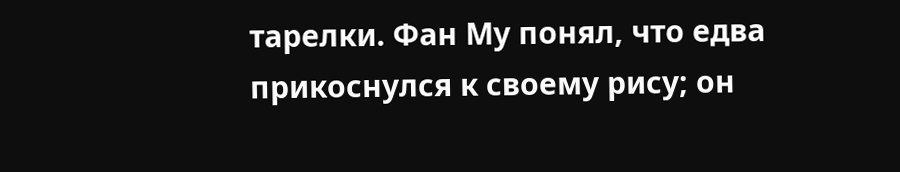тарелки. Фан Му понял, что едва прикоснулся к своему рису; он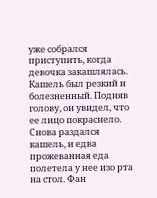уже собрался приступить, когда девочка закашлялась. Кашель был резкий и болезненный. Подняв голову, он увидел, что ее лицо покраснело. Снова раздался кашель, и едва прожеванная еда полетела у нее изо рта на стол. Фан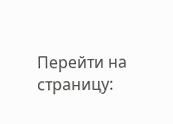Перейти на страницу: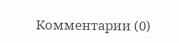Комментарии (0)